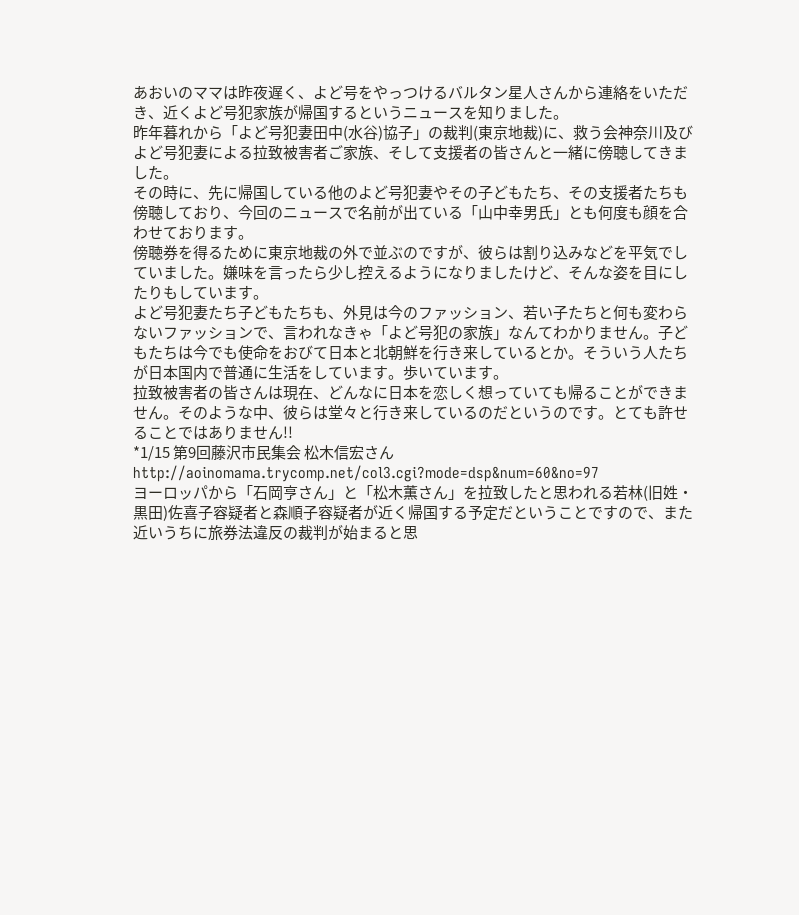あおいのママは昨夜遅く、よど号をやっつけるバルタン星人さんから連絡をいただき、近くよど号犯家族が帰国するというニュースを知りました。
昨年暮れから「よど号犯妻田中(水谷)協子」の裁判(東京地裁)に、救う会神奈川及びよど号犯妻による拉致被害者ご家族、そして支援者の皆さんと一緒に傍聴してきました。
その時に、先に帰国している他のよど号犯妻やその子どもたち、その支援者たちも傍聴しており、今回のニュースで名前が出ている「山中幸男氏」とも何度も顔を合わせております。
傍聴券を得るために東京地裁の外で並ぶのですが、彼らは割り込みなどを平気でしていました。嫌味を言ったら少し控えるようになりましたけど、そんな姿を目にしたりもしています。
よど号犯妻たち子どもたちも、外見は今のファッション、若い子たちと何も変わらないファッションで、言われなきゃ「よど号犯の家族」なんてわかりません。子どもたちは今でも使命をおびて日本と北朝鮮を行き来しているとか。そういう人たちが日本国内で普通に生活をしています。歩いています。
拉致被害者の皆さんは現在、どんなに日本を恋しく想っていても帰ることができません。そのような中、彼らは堂々と行き来しているのだというのです。とても許せることではありません!!
*1/15 第9回藤沢市民集会 松木信宏さん
http://aoinomama.trycomp.net/col3.cgi?mode=dsp&num=60&no=97
ヨーロッパから「石岡亨さん」と「松木薫さん」を拉致したと思われる若林(旧姓・黒田)佐喜子容疑者と森順子容疑者が近く帰国する予定だということですので、また近いうちに旅券法違反の裁判が始まると思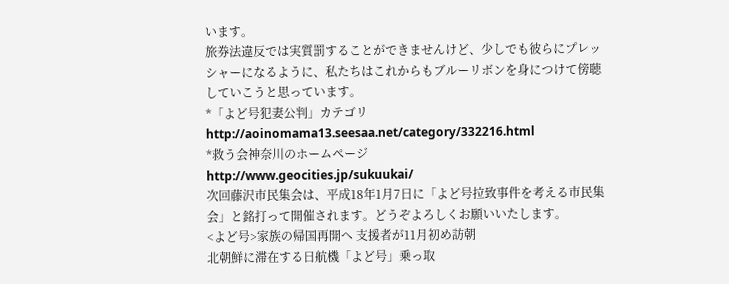います。
旅券法違反では実質罰することができませんけど、少しでも彼らにプレッシャーになるように、私たちはこれからもブルーリボンを身につけて傍聴していこうと思っています。
*「よど号犯妻公判」カテゴリ
http://aoinomama13.seesaa.net/category/332216.html
*救う会神奈川のホームページ
http://www.geocities.jp/sukuukai/
次回藤沢市民集会は、平成18年1月7日に「よど号拉致事件を考える市民集会」と銘打って開催されます。どうぞよろしくお願いいたします。
<よど号>家族の帰国再開へ 支援者が11月初め訪朝
北朝鮮に滞在する日航機「よど号」乗っ取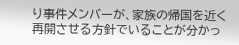り事件メンバーが、家族の帰国を近く再開させる方針でいることが分かっ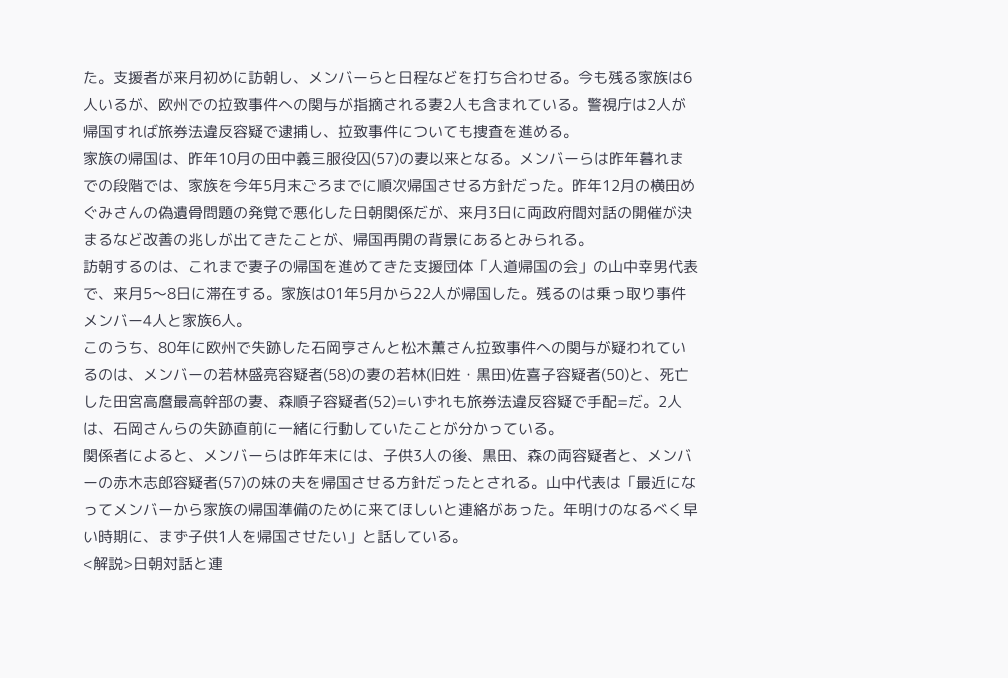た。支援者が来月初めに訪朝し、メンバーらと日程などを打ち合わせる。今も残る家族は6人いるが、欧州での拉致事件への関与が指摘される妻2人も含まれている。警視庁は2人が帰国すれば旅券法違反容疑で逮捕し、拉致事件についても捜査を進める。
家族の帰国は、昨年10月の田中義三服役囚(57)の妻以来となる。メンバーらは昨年暮れまでの段階では、家族を今年5月末ごろまでに順次帰国させる方針だった。昨年12月の横田めぐみさんの偽遺骨問題の発覚で悪化した日朝関係だが、来月3日に両政府間対話の開催が決まるなど改善の兆しが出てきたことが、帰国再開の背景にあるとみられる。
訪朝するのは、これまで妻子の帰国を進めてきた支援団体「人道帰国の会」の山中幸男代表で、来月5〜8日に滞在する。家族は01年5月から22人が帰国した。残るのは乗っ取り事件メンバー4人と家族6人。
このうち、80年に欧州で失跡した石岡亨さんと松木薫さん拉致事件への関与が疑われているのは、メンバーの若林盛亮容疑者(58)の妻の若林(旧姓・黒田)佐喜子容疑者(50)と、死亡した田宮高麿最高幹部の妻、森順子容疑者(52)=いずれも旅券法違反容疑で手配=だ。2人は、石岡さんらの失跡直前に一緒に行動していたことが分かっている。
関係者によると、メンバーらは昨年末には、子供3人の後、黒田、森の両容疑者と、メンバーの赤木志郎容疑者(57)の妹の夫を帰国させる方針だったとされる。山中代表は「最近になってメンバーから家族の帰国準備のために来てほしいと連絡があった。年明けのなるべく早い時期に、まず子供1人を帰国させたい」と話している。
<解説>日朝対話と連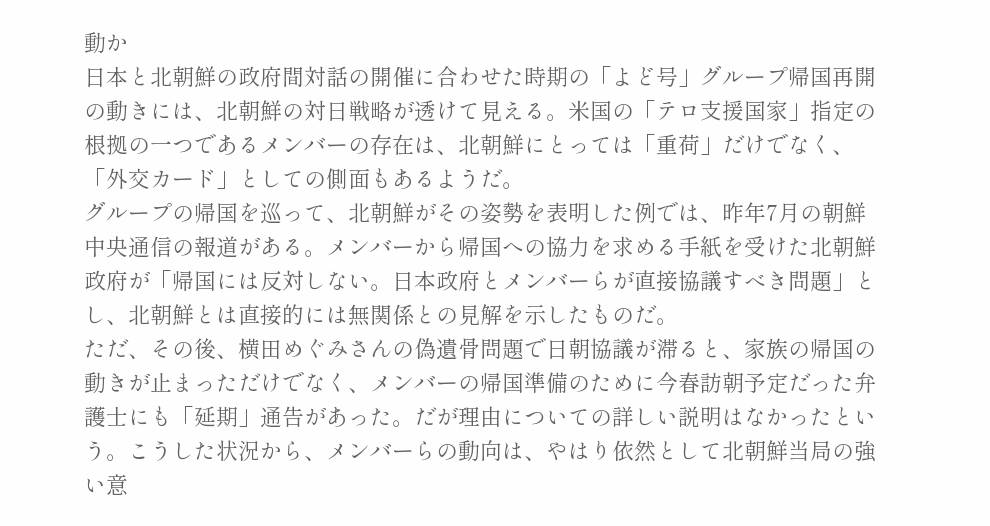動か
日本と北朝鮮の政府間対話の開催に合わせた時期の「よど号」グループ帰国再開の動きには、北朝鮮の対日戦略が透けて見える。米国の「テロ支援国家」指定の根拠の一つであるメンバーの存在は、北朝鮮にとっては「重荷」だけでなく、「外交カード」としての側面もあるようだ。
グループの帰国を巡って、北朝鮮がその姿勢を表明した例では、昨年7月の朝鮮中央通信の報道がある。メンバーから帰国への協力を求める手紙を受けた北朝鮮政府が「帰国には反対しない。日本政府とメンバーらが直接協議すべき問題」とし、北朝鮮とは直接的には無関係との見解を示したものだ。
ただ、その後、横田めぐみさんの偽遺骨問題で日朝協議が滞ると、家族の帰国の動きが止まっただけでなく、メンバーの帰国準備のために今春訪朝予定だった弁護士にも「延期」通告があった。だが理由についての詳しい説明はなかったという。こうした状況から、メンバーらの動向は、やはり依然として北朝鮮当局の強い意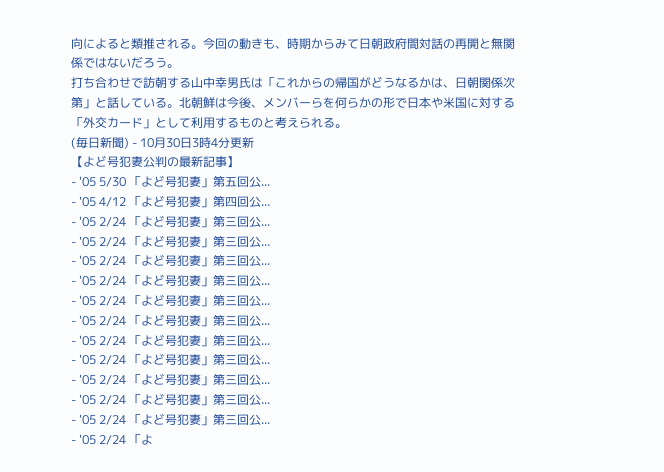向によると類推される。今回の動きも、時期からみて日朝政府間対話の再開と無関係ではないだろう。
打ち合わせで訪朝する山中幸男氏は「これからの帰国がどうなるかは、日朝関係次第」と話している。北朝鮮は今後、メンバーらを何らかの形で日本や米国に対する「外交カード」として利用するものと考えられる。
(毎日新聞) - 10月30日3時4分更新
【よど号犯妻公判の最新記事】
- '05 5/30 「よど号犯妻」第五回公...
- '05 4/12 「よど号犯妻」第四回公...
- '05 2/24 「よど号犯妻」第三回公...
- '05 2/24 「よど号犯妻」第三回公...
- '05 2/24 「よど号犯妻」第三回公...
- '05 2/24 「よど号犯妻」第三回公...
- '05 2/24 「よど号犯妻」第三回公...
- '05 2/24 「よど号犯妻」第三回公...
- '05 2/24 「よど号犯妻」第三回公...
- '05 2/24 「よど号犯妻」第三回公...
- '05 2/24 「よど号犯妻」第三回公...
- '05 2/24 「よど号犯妻」第三回公...
- '05 2/24 「よど号犯妻」第三回公...
- '05 2/24 「よ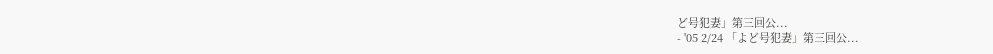ど号犯妻」第三回公...
- '05 2/24 「よど号犯妻」第三回公...